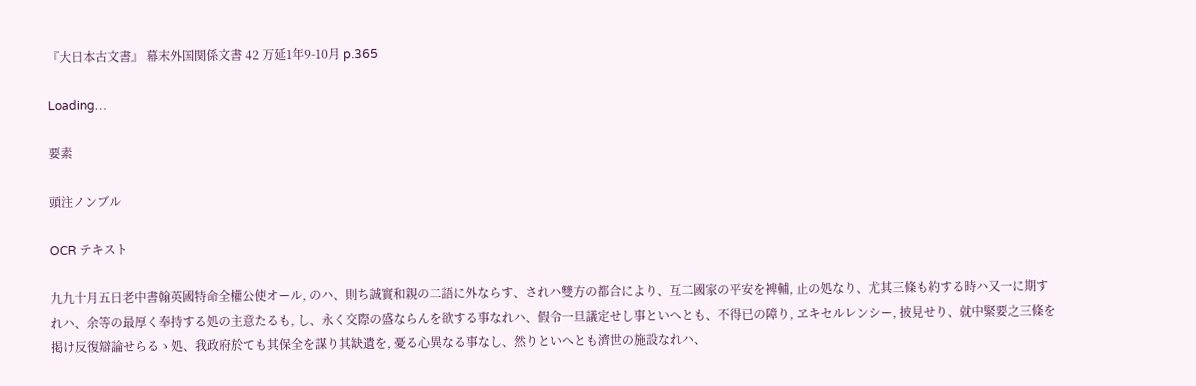『大日本古文書』 幕末外国関係文書 42 万延1年9-10月 p.365

Loading…

要素

頭注ノンブル

OCR テキスト

九九十月五日老中書翰英國特命全權公使オール, のハ、則ち誠實和親の二語に外ならす、されハ雙方の都合により、互二國家の平安を裨輔, 止の処なり、尤其三條も約する時ハ又一に期すれハ、余等の最厚く奉持する処の主意たるも, し、永く交際の盛ならんを欲する事なれハ、假令一旦議定せし事といへとも、不得已の障り, ヱキセルレンシー, 披見せり、就中緊要之三條を掲け反復辯論せらるゝ処、我政府於ても其保全を謀り其缺遺を, 憂る心異なる事なし、然りといへとも濟世の施設なれハ、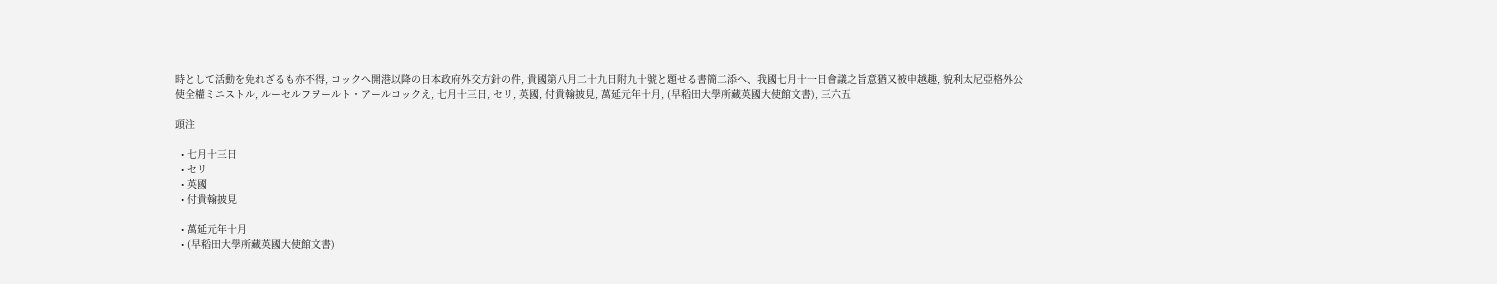時として活動を免れざるも亦不得, コックへ開港以降の日本政府外交方針の件, 貴國第八月二十九日附九十號と題せる書簡二添へ、我國七月十一日會議之旨意猶又被申越趣, 貌利太尼亞格外公使全權ミニストル, ルーセルフヲールト・アールコックえ, 七月十三日, セリ, 英國, 付貴翰披見, 萬延元年十月, (早稻田大學所藏英國大使館文書), 三六五

頭注

  • 七月十三日
  • セリ
  • 英國
  • 付貴翰披見

  • 萬延元年十月
  • (早稻田大學所藏英國大使館文書)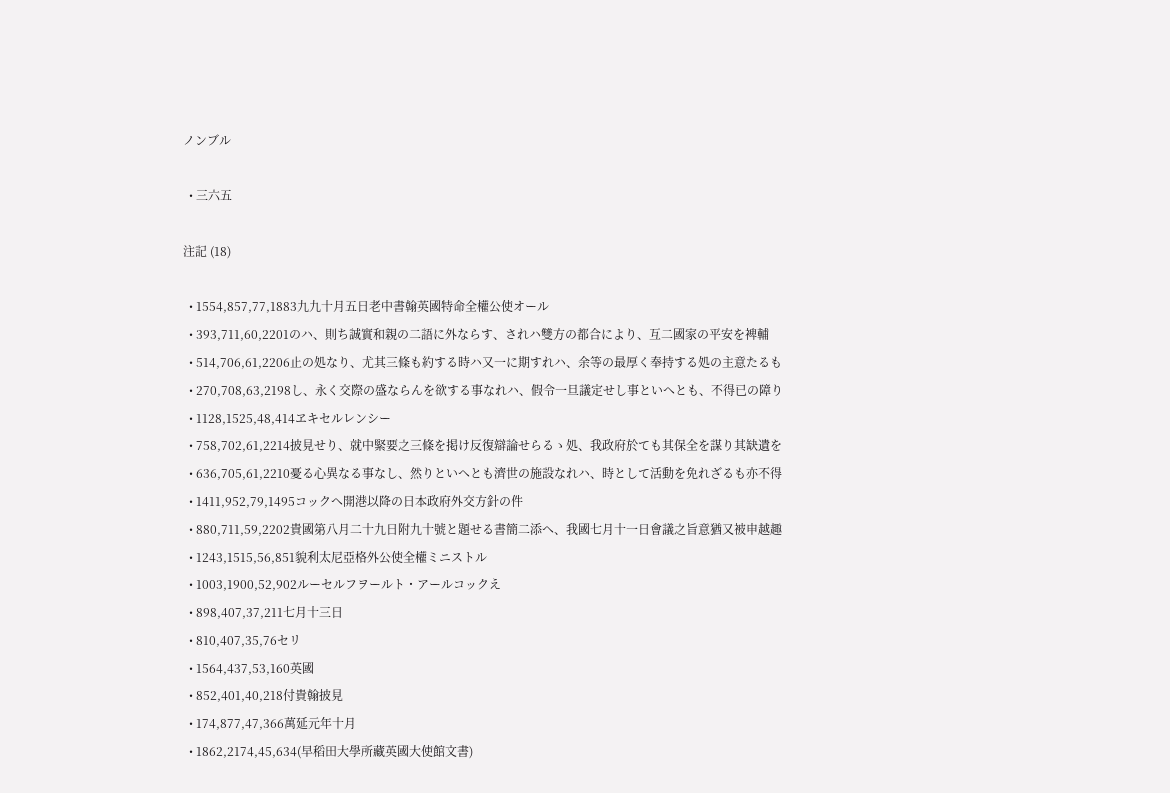ノンブル

  • 三六五

注記 (18)

  • 1554,857,77,1883九九十月五日老中書翰英國特命全權公使オール
  • 393,711,60,2201のハ、則ち誠實和親の二語に外ならす、されハ雙方の都合により、互二國家の平安を裨輔
  • 514,706,61,2206止の処なり、尤其三條も約する時ハ又一に期すれハ、余等の最厚く奉持する処の主意たるも
  • 270,708,63,2198し、永く交際の盛ならんを欲する事なれハ、假令一旦議定せし事といへとも、不得已の障り
  • 1128,1525,48,414ヱキセルレンシー
  • 758,702,61,2214披見せり、就中緊要之三條を掲け反復辯論せらるゝ処、我政府於ても其保全を謀り其缺遺を
  • 636,705,61,2210憂る心異なる事なし、然りといへとも濟世の施設なれハ、時として活動を免れざるも亦不得
  • 1411,952,79,1495コックへ開港以降の日本政府外交方針の件
  • 880,711,59,2202貴國第八月二十九日附九十號と題せる書簡二添へ、我國七月十一日會議之旨意猶又被申越趣
  • 1243,1515,56,851貌利太尼亞格外公使全權ミニストル
  • 1003,1900,52,902ルーセルフヲールト・アールコックえ
  • 898,407,37,211七月十三日
  • 810,407,35,76セリ
  • 1564,437,53,160英國
  • 852,401,40,218付貴翰披見
  • 174,877,47,366萬延元年十月
  • 1862,2174,45,634(早稻田大學所藏英國大使館文書)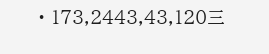• 173,2443,43,120三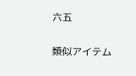六五

類似アイテム